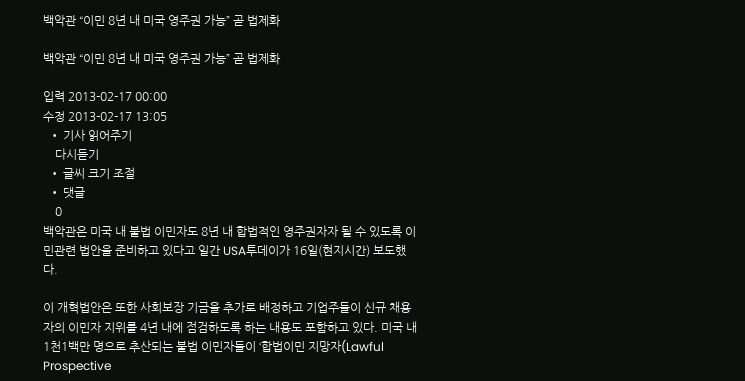백악관 “이민 8년 내 미국 영주권 가능” 곧 법제화

백악관 “이민 8년 내 미국 영주권 가능” 곧 법제화

입력 2013-02-17 00:00
수정 2013-02-17 13:05
  • 기사 읽어주기
    다시듣기
  • 글씨 크기 조절
  • 댓글
    0
백악관은 미국 내 불법 이민자도 8년 내 합법적인 영주권자자 될 수 있도록 이민관련 법안을 준비하고 있다고 일간 USA투데이가 16일(현지시간) 보도했다.

이 개혁법안은 또한 사회보장 기금을 추가로 배정하고 기업주들이 신규 채용자의 이민자 지위를 4년 내에 점검하도록 하는 내용도 포함하고 있다. 미국 내 1천1백만 명으로 추산되는 불법 이민자들이 ‘합법이민 지망자(Lawful Prospective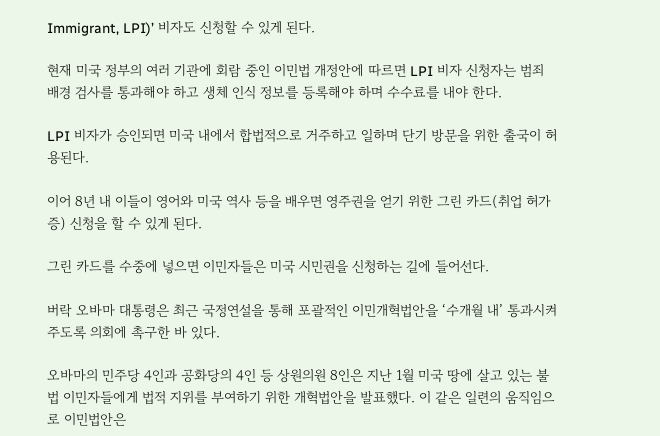Immigrant, LPI)’ 비자도 신청할 수 있게 된다.

현재 미국 정부의 여러 기관에 회람 중인 이민법 개정안에 따르면 LPI 비자 신청자는 범죄 배경 검사를 통과해야 하고 생체 인식 정보를 등록해야 하며 수수료를 내야 한다.

LPI 비자가 승인되면 미국 내에서 합법적으로 거주하고 일하며 단기 방문을 위한 출국이 허용된다.

이어 8년 내 이들이 영어와 미국 역사 등을 배우면 영주권을 얻기 위한 그린 카드(취업 허가증) 신청을 할 수 있게 된다.

그린 카드를 수중에 넣으면 이민자들은 미국 시민권을 신청하는 길에 들어선다.

버락 오바마 대통령은 최근 국정연설을 통해 포괄적인 이민개혁법안을 ‘수개월 내’ 통과시켜 주도록 의회에 촉구한 바 있다.

오바마의 민주당 4인과 공화당의 4인 등 상원의원 8인은 지난 1월 미국 땅에 살고 있는 불법 이민자들에게 법적 지위를 부여하기 위한 개혁법안을 발표했다. 이 같은 일련의 움직임으로 이민법안은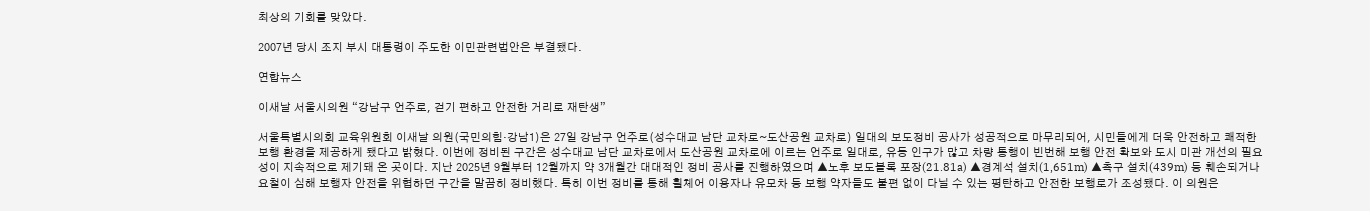최상의 기회를 맞았다.

2007년 당시 조지 부시 대통령이 주도한 이민관련법안은 부결됐다.

연합뉴스

이새날 서울시의원 “강남구 언주로, 걷기 편하고 안전한 거리로 재탄생”

서울특별시의회 교육위원회 이새날 의원(국민의힘·강남1)은 27일 강남구 언주로(성수대교 남단 교차로~도산공원 교차로) 일대의 보도정비 공사가 성공적으로 마무리되어, 시민들에게 더욱 안전하고 쾌적한 보행 환경을 제공하게 됐다고 밝혔다. 이번에 정비된 구간은 성수대교 남단 교차로에서 도산공원 교차로에 이르는 언주로 일대로, 유동 인구가 많고 차량 통행이 빈번해 보행 안전 확보와 도시 미관 개선의 필요성이 지속적으로 제기돼 온 곳이다. 지난 2025년 9월부터 12월까지 약 3개월간 대대적인 정비 공사를 진행하였으며 ▲노후 보도블록 포장(21.81a) ▲경계석 설치(1,651m) ▲측구 설치(439m) 등 훼손되거나 요철이 심해 보행자 안전을 위협하던 구간을 말끔히 정비했다. 특히 이번 정비를 통해 휠체어 이용자나 유모차 등 보행 약자들도 불편 없이 다닐 수 있는 평탄하고 안전한 보행로가 조성됐다. 이 의원은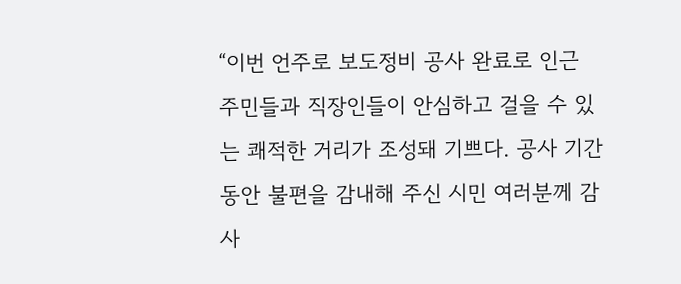“이번 언주로 보도정비 공사 완료로 인근 주민들과 직장인들이 안심하고 걸을 수 있는 쾌적한 거리가 조성돼 기쁘다. 공사 기간 동안 불편을 감내해 주신 시민 여러분께 감사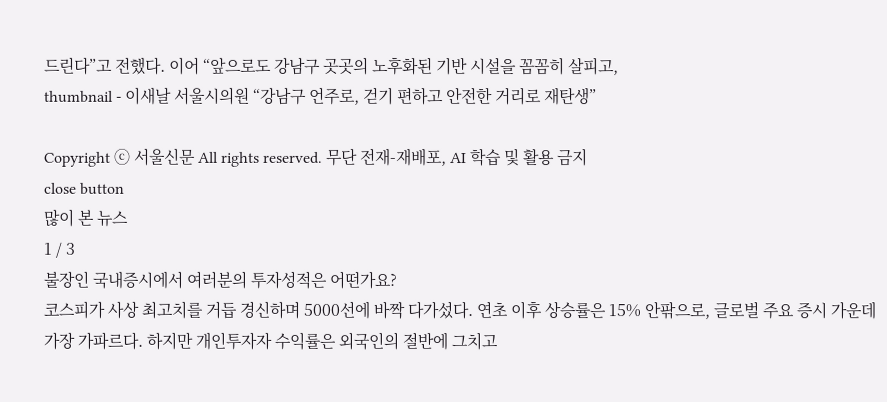드린다”고 전했다. 이어 “앞으로도 강남구 곳곳의 노후화된 기반 시설을 꼼꼼히 살피고,
thumbnail - 이새날 서울시의원 “강남구 언주로, 걷기 편하고 안전한 거리로 재탄생”

Copyright ⓒ 서울신문 All rights reserved. 무단 전재-재배포, AI 학습 및 활용 금지
close button
많이 본 뉴스
1 / 3
불장인 국내증시에서 여러분의 투자성적은 어떤가요?
코스피가 사상 최고치를 거듭 경신하며 5000선에 바짝 다가섰다. 연초 이후 상승률은 15% 안팎으로, 글로벌 주요 증시 가운데 가장 가파르다. 하지만 개인투자자 수익률은 외국인의 절반에 그치고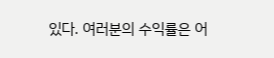있다. 여러분의 수익률은 어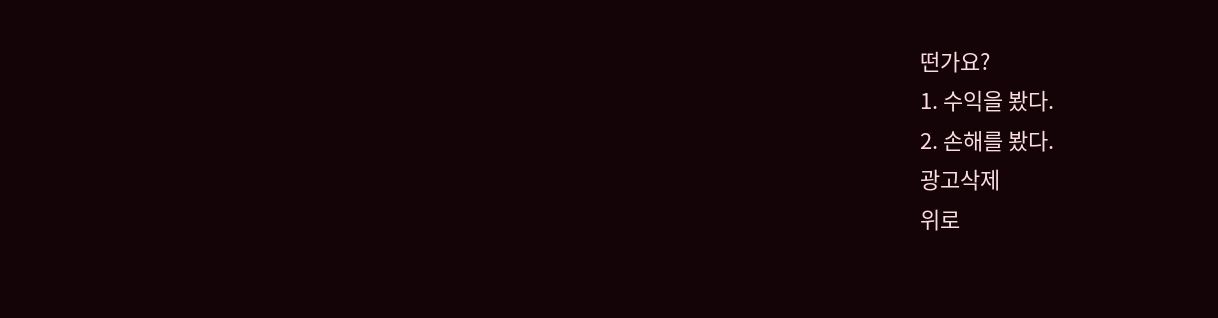떤가요?
1. 수익을 봤다.
2. 손해를 봤다.
광고삭제
위로